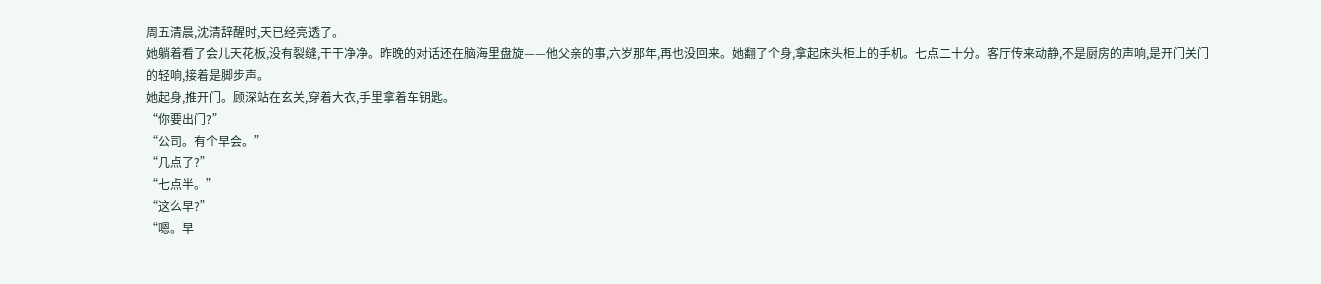周五清晨,沈清辞醒时,天已经亮透了。
她躺着看了会儿天花板,没有裂缝,干干净净。昨晚的对话还在脑海里盘旋——他父亲的事,六岁那年,再也没回来。她翻了个身,拿起床头柜上的手机。七点二十分。客厅传来动静,不是厨房的声响,是开门关门的轻响,接着是脚步声。
她起身,推开门。顾深站在玄关,穿着大衣,手里拿着车钥匙。
“你要出门?”
“公司。有个早会。”
“几点了?”
“七点半。”
“这么早?”
“嗯。早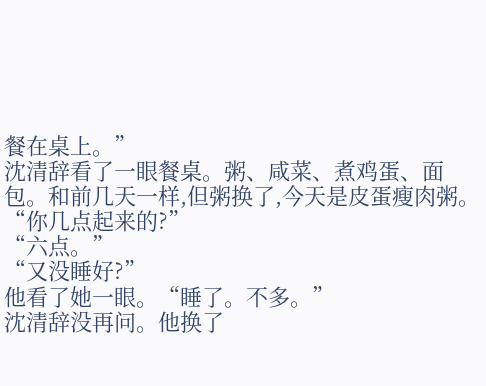餐在桌上。”
沈清辞看了一眼餐桌。粥、咸菜、煮鸡蛋、面包。和前几天一样,但粥换了,今天是皮蛋瘦肉粥。
“你几点起来的?”
“六点。”
“又没睡好?”
他看了她一眼。“睡了。不多。”
沈清辞没再问。他换了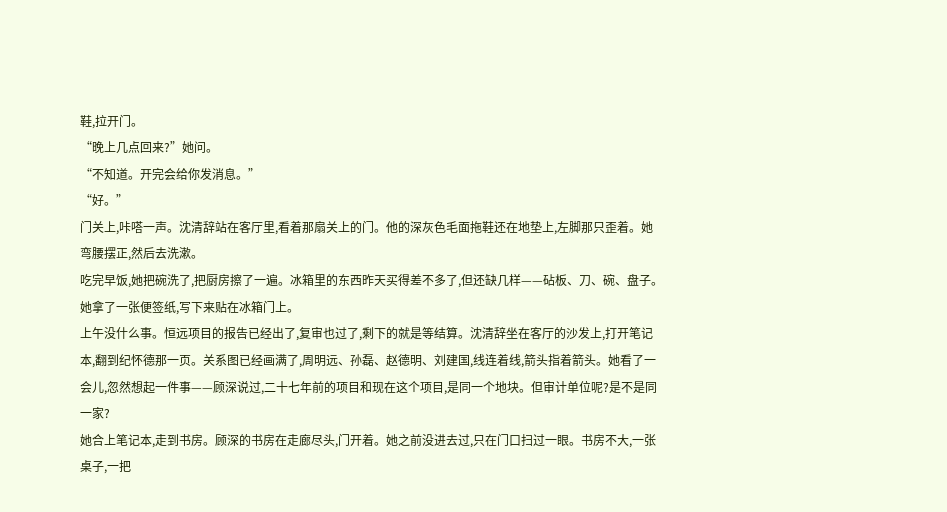鞋,拉开门。
“晚上几点回来?”她问。
“不知道。开完会给你发消息。”
“好。”
门关上,咔嗒一声。沈清辞站在客厅里,看着那扇关上的门。他的深灰色毛面拖鞋还在地垫上,左脚那只歪着。她弯腰摆正,然后去洗漱。
吃完早饭,她把碗洗了,把厨房擦了一遍。冰箱里的东西昨天买得差不多了,但还缺几样——砧板、刀、碗、盘子。她拿了一张便签纸,写下来贴在冰箱门上。
上午没什么事。恒远项目的报告已经出了,复审也过了,剩下的就是等结算。沈清辞坐在客厅的沙发上,打开笔记本,翻到纪怀德那一页。关系图已经画满了,周明远、孙磊、赵德明、刘建国,线连着线,箭头指着箭头。她看了一会儿,忽然想起一件事——顾深说过,二十七年前的项目和现在这个项目,是同一个地块。但审计单位呢?是不是同一家?
她合上笔记本,走到书房。顾深的书房在走廊尽头,门开着。她之前没进去过,只在门口扫过一眼。书房不大,一张桌子,一把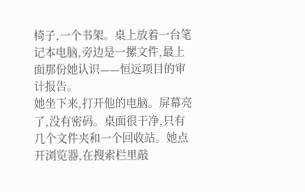椅子,一个书架。桌上放着一台笔记本电脑,旁边是一摞文件,最上面那份她认识——恒远项目的审计报告。
她坐下来,打开他的电脑。屏幕亮了,没有密码。桌面很干净,只有几个文件夹和一个回收站。她点开浏览器,在搜索栏里敲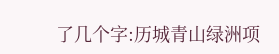了几个字:历城青山绿洲项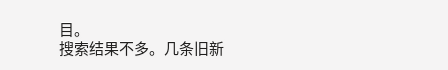目。
搜索结果不多。几条旧新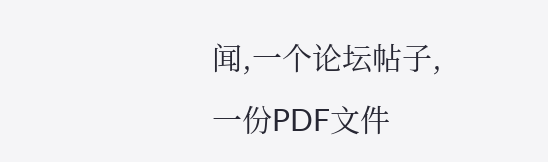闻,一个论坛帖子,一份PDF文件